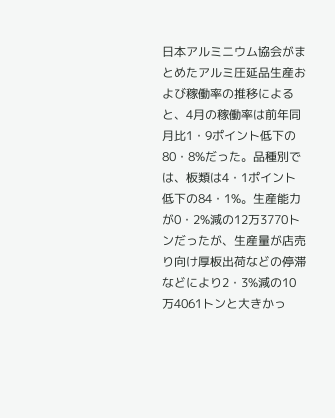日本アルミニウム協会がまとめたアルミ圧延品生産および稼働率の推移によると、4月の稼働率は前年同月比1・9ポイント低下の80・8%だった。品種別では、板類は4・1ポイント低下の84・1%。生産能力が0・2%減の12万3770トンだったが、生産量が店売り向け厚板出荷などの停滞などにより2・3%減の10万4061トンと大きかっ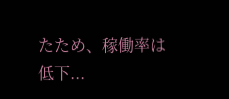たため、稼働率は低下...